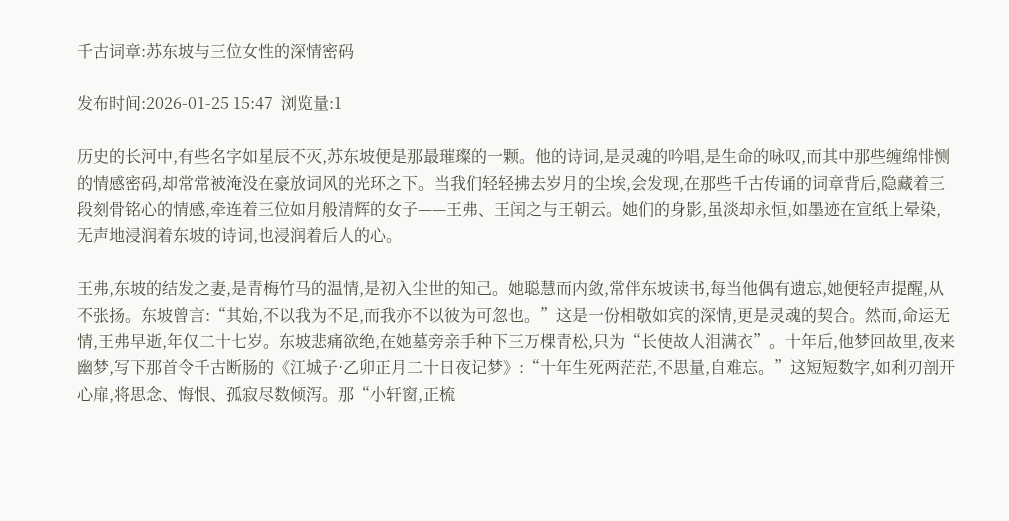千古词章:苏东坡与三位女性的深情密码

发布时间:2026-01-25 15:47  浏览量:1

历史的长河中,有些名字如星辰不灭,苏东坡便是那最璀璨的一颗。他的诗词,是灵魂的吟唱,是生命的咏叹,而其中那些缠绵悱恻的情感密码,却常常被淹没在豪放词风的光环之下。当我们轻轻拂去岁月的尘埃,会发现,在那些千古传诵的词章背后,隐藏着三段刻骨铭心的情感,牵连着三位如月般清辉的女子——王弗、王闰之与王朝云。她们的身影,虽淡却永恒,如墨迹在宣纸上晕染,无声地浸润着东坡的诗词,也浸润着后人的心。

王弗,东坡的结发之妻,是青梅竹马的温情,是初入尘世的知己。她聪慧而内敛,常伴东坡读书,每当他偶有遗忘,她便轻声提醒,从不张扬。东坡曾言:“其始,不以我为不足,而我亦不以彼为可忽也。”这是一份相敬如宾的深情,更是灵魂的契合。然而,命运无情,王弗早逝,年仅二十七岁。东坡悲痛欲绝,在她墓旁亲手种下三万棵青松,只为“长使故人泪满衣”。十年后,他梦回故里,夜来幽梦,写下那首令千古断肠的《江城子·乙卯正月二十日夜记梦》:“十年生死两茫茫,不思量,自难忘。”这短短数字,如利刃剖开心扉,将思念、悔恨、孤寂尽数倾泻。那“小轩窗,正梳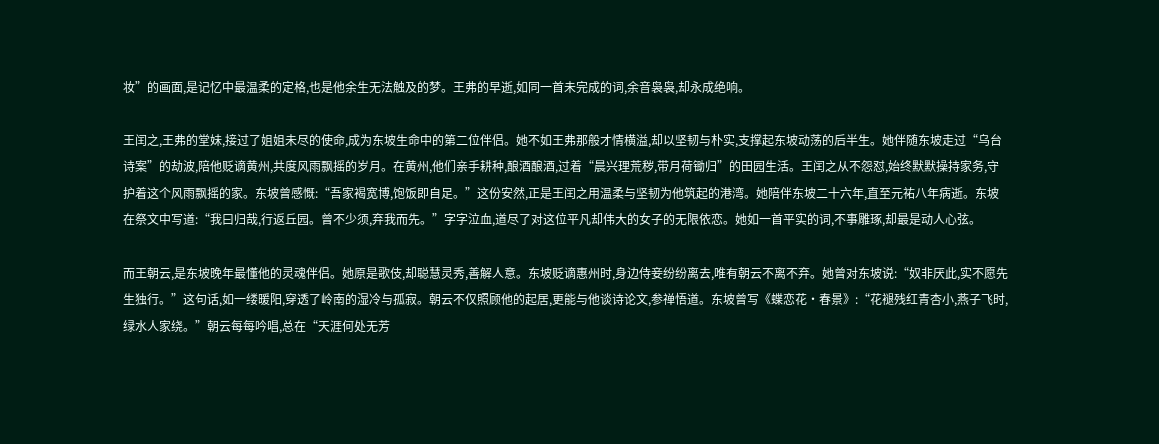妆”的画面,是记忆中最温柔的定格,也是他余生无法触及的梦。王弗的早逝,如同一首未完成的词,余音袅袅,却永成绝响。

王闰之,王弗的堂妹,接过了姐姐未尽的使命,成为东坡生命中的第二位伴侣。她不如王弗那般才情横溢,却以坚韧与朴实,支撑起东坡动荡的后半生。她伴随东坡走过“乌台诗案”的劫波,陪他贬谪黄州,共度风雨飘摇的岁月。在黄州,他们亲手耕种,酿酒酿酒,过着“晨兴理荒秽,带月荷锄归”的田园生活。王闰之从不怨怼,始终默默操持家务,守护着这个风雨飘摇的家。东坡曾感慨:“吾家褐宽博,饱饭即自足。”这份安然,正是王闰之用温柔与坚韧为他筑起的港湾。她陪伴东坡二十六年,直至元祐八年病逝。东坡在祭文中写道:“我曰归哉,行返丘园。曾不少须,弃我而先。”字字泣血,道尽了对这位平凡却伟大的女子的无限依恋。她如一首平实的词,不事雕琢,却最是动人心弦。

而王朝云,是东坡晚年最懂他的灵魂伴侣。她原是歌伎,却聪慧灵秀,善解人意。东坡贬谪惠州时,身边侍妾纷纷离去,唯有朝云不离不弃。她曾对东坡说:“奴非厌此,实不愿先生独行。”这句话,如一缕暖阳,穿透了岭南的湿冷与孤寂。朝云不仅照顾他的起居,更能与他谈诗论文,参禅悟道。东坡曾写《蝶恋花·春景》:“花褪残红青杏小,燕子飞时,绿水人家绕。”朝云每每吟唱,总在“天涯何处无芳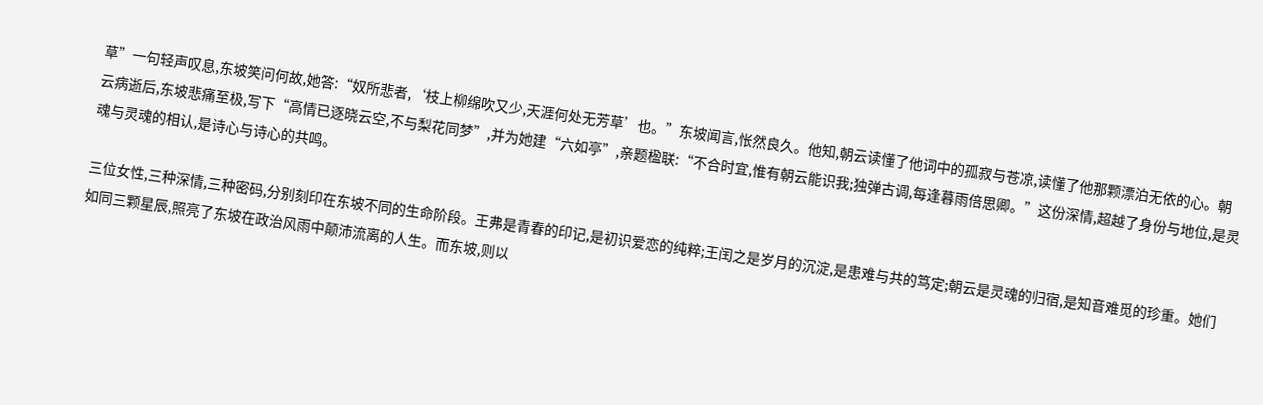草”一句轻声叹息,东坡笑问何故,她答:“奴所悲者,‘枝上柳绵吹又少,天涯何处无芳草’也。”东坡闻言,怅然良久。他知,朝云读懂了他词中的孤寂与苍凉,读懂了他那颗漂泊无依的心。朝云病逝后,东坡悲痛至极,写下“高情已逐晓云空,不与梨花同梦”,并为她建“六如亭”,亲题楹联:“不合时宜,惟有朝云能识我;独弹古调,每逢暮雨倍思卿。”这份深情,超越了身份与地位,是灵魂与灵魂的相认,是诗心与诗心的共鸣。

三位女性,三种深情,三种密码,分别刻印在东坡不同的生命阶段。王弗是青春的印记,是初识爱恋的纯粹;王闰之是岁月的沉淀,是患难与共的笃定;朝云是灵魂的归宿,是知音难觅的珍重。她们如同三颗星辰,照亮了东坡在政治风雨中颠沛流离的人生。而东坡,则以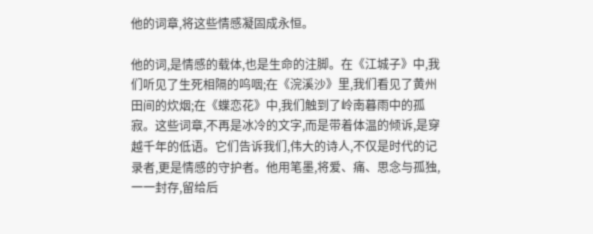他的词章,将这些情感凝固成永恒。

他的词,是情感的载体,也是生命的注脚。在《江城子》中,我们听见了生死相隔的呜咽;在《浣溪沙》里,我们看见了黄州田间的炊烟;在《蝶恋花》中,我们触到了岭南暮雨中的孤寂。这些词章,不再是冰冷的文字,而是带着体温的倾诉,是穿越千年的低语。它们告诉我们,伟大的诗人,不仅是时代的记录者,更是情感的守护者。他用笔墨,将爱、痛、思念与孤独,一一封存,留给后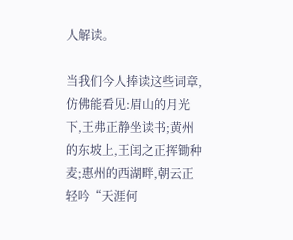人解读。

当我们今人捧读这些词章,仿佛能看见:眉山的月光下,王弗正静坐读书;黄州的东坡上,王闰之正挥锄种麦;惠州的西湖畔,朝云正轻吟“天涯何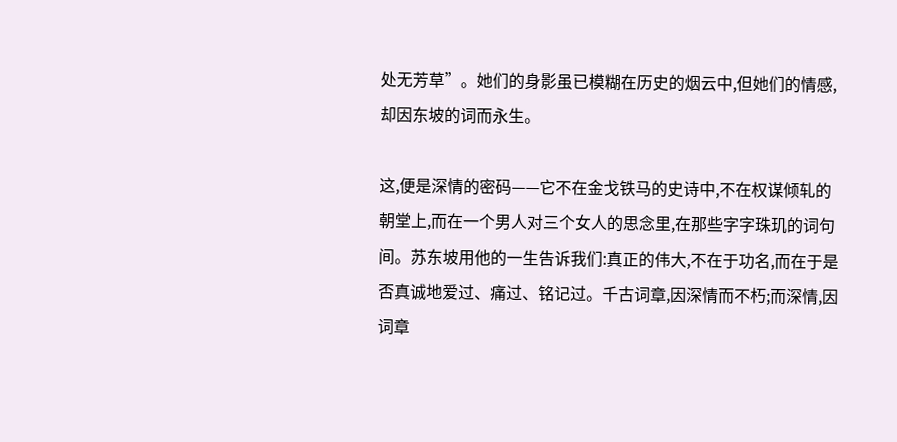处无芳草”。她们的身影虽已模糊在历史的烟云中,但她们的情感,却因东坡的词而永生。

这,便是深情的密码——它不在金戈铁马的史诗中,不在权谋倾轧的朝堂上,而在一个男人对三个女人的思念里,在那些字字珠玑的词句间。苏东坡用他的一生告诉我们:真正的伟大,不在于功名,而在于是否真诚地爱过、痛过、铭记过。千古词章,因深情而不朽;而深情,因词章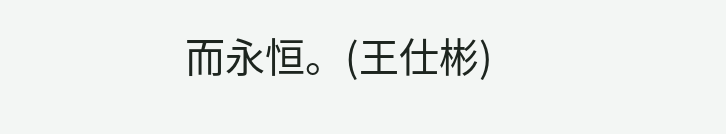而永恒。(王仕彬)